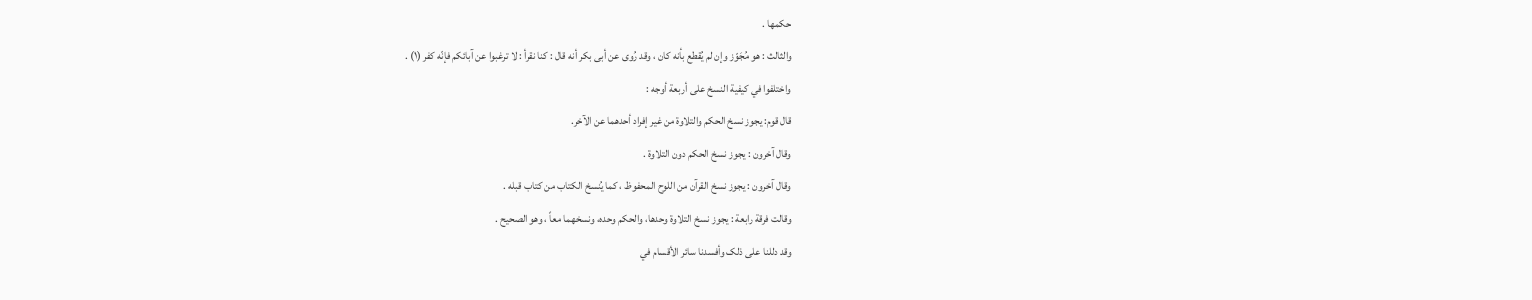حکمها .
والثالث : هو مُجَوّز وإن لم یُقطع بأنه کان ، وقد رُوی عن أبی بکر أنه قال : کنا نقرأ : لا ترغبوا عن آبائکم فإنّه کفر (١) .
واختلفوا في کیفیة النسخ على أربعة أوجه :
قال قوم: یجوز نسخ الحکم والتلاوة من غیر إفراد أحدهما عن الآخر.
وقال آخرون : یجوز نسخ الحکم دون التلاوة .
وقال آخرون : یجوز نسخ القرآن من اللوح المحفوظ ، کما یُنسخ الکتاب من کتاب قبله .
وقالت فرقة رابعة : یجوز نسخ التلاوة وحدها، والحکم وحده، ونسخهما معاً ، وهو الصحیح .
وقد دللنا على ذلک وأفسدنا سائر الأقسام في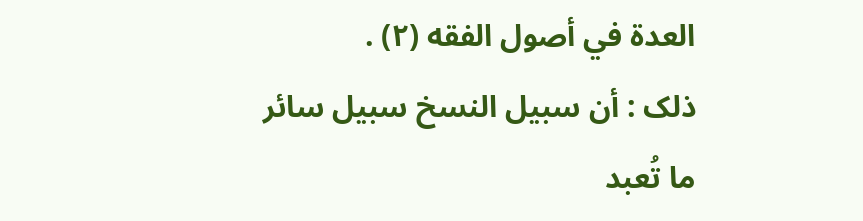العدة في أصول الفقه (٢) .
ذلک : أن سبیل النسخ سبیل سائر ما تُعبد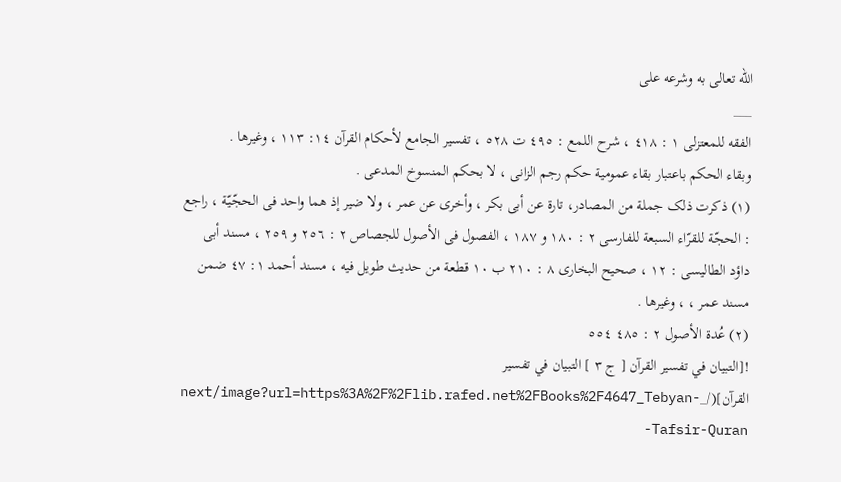الله تعالى به وشرعه على
___
الفقه للمعتزلی ١ : ٤١٨ ، شرح اللمع : ٤٩٥ ت ٥٢٨ ، تفسیر الجامع لأحکام القرآن ١٤: ١١٣ ، وغیرها .
وبقاء الحکم باعتبار بقاء عمومیة حکم رجم الزانی ، لا بحکم المنسوخ المدعى .
(١) ذکرت ذلک جملة من المصادر، تارة عن أبی بکر ، وأخرى عن عمر ، ولا ضیر إذ هما واحد فی الحجّیّة ، راجع : الحجّة للقرّاء السبعة للفارسی ٢ : ١٨٠ و ١٨٧ ، الفصول فی الأصول للجصاص ٢ : ٢٥٦ و ٢٥٩ ، مسند أبی داؤد الطالیسی : ١٢ ، صحیح البخاری ٨ : ٢١٠ ب ١٠ قطعة من حدیث طویل فیه ، مسند أحمد ١: ٤٧ ضمن مسند عمر ، ، وغیرها .
(٢) عُدة الأصول ٢ : ٤٨٥ ٥٥٤
![التبيان في تفسير القرآن [ ج ٣ ] التبيان في تفسير القرآن](/_next/image?url=https%3A%2F%2Flib.rafed.net%2FBooks%2F4647_Tebyan-Tafsir-Quran-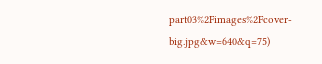part03%2Fimages%2Fcover-big.jpg&w=640&q=75)